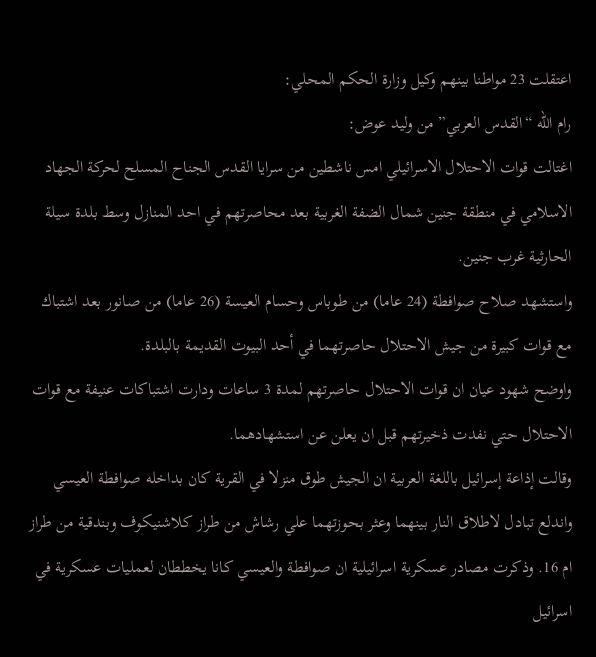اعتقلت 23 مواطنا بينهم وكيل وزارة الحكم المحلي:
رام الله “القدس العربي” من وليد عوض:
اغتالت قوات الاحتلال الاسرائيلي امس ناشطين من سرايا القدس الجناح المسلح لحركة الجهاد الاسلامي في منطقة جنين شمال الضفة الغربية بعد محاصرتهم في احد المنازل وسط بلدة سيلة الحارثية غرب جنين.
واستشهد صلاح صوافطة (24 عاما) من طوباس وحسام العيسة (26 عاما) من صانور بعد اشتباك مع قوات كبيرة من جيش الاحتلال حاصرتهما في أحد البيوت القديمة بالبلدة.
واوضح شهود عيان ان قوات الاحتلال حاصرتهم لمدة 3 ساعات ودارت اشتباكات عنيفة مع قوات الاحتلال حتي نفدت ذخيرتهم قبل ان يعلن عن استشهادهما.
وقالت إذاعة إسرائيل باللغة العربية ان الجيش طوق منزلا في القرية كان بداخله صوافطة العيسي واندلع تبادل لاطلاق النار بينهما وعثر بحوزتهما علي رشاش من طراز كلاشنيكوف وبندقية من طراز ام 16. وذكرت مصادر عسكرية اسرائيلية ان صوافطة والعيسي كانا يخططان لعمليات عسكرية في اسرائيل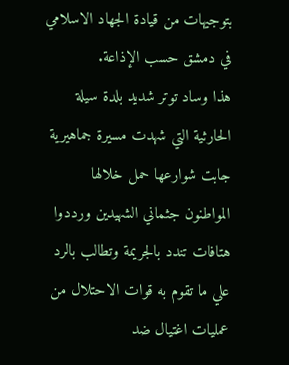بتوجيهات من قيادة الجهاد الاسلامي في دمشق حسب الإذاعة.
هذا وساد توتر شديد بلدة سيلة الحارثية التي شهدت مسيرة جماهيرية جابت شوارعها حمل خلالها المواطنون جثماني الشهيدين ورددوا هتافات تندد بالجريمة وتطالب بالرد علي ما تقوم به قوات الاحتلال من عمليات اغتيال ضد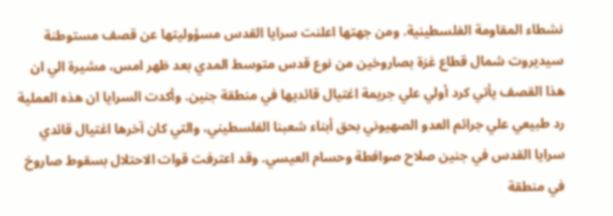نشطاء المقاومة الفلسطينية. ومن جهتها اعلنت سرايا القدس مسؤوليتها عن قصف مستوطنة سيديروت شمال قطاع غزة بصاروخين من نوع قدس متوسط المدي بعد ظهر امس، مشيرة الي ان هذا القصف يأتي كرد أولي علي جريمة اغتيال قائديها في منطقة جنين. وأكدت السرايا ان هذه العملية رد طبيعي علي جرائم العدو الصهيوني بحق أبناء شعبنا الفلسطيني، والتي كان آخرها اغتيال قائدي سرايا القدس في جنين صلاح صوافطة وحسام العيسي. وقد اعترفت قوات الاحتلال بسقوط صاروخ في منطقة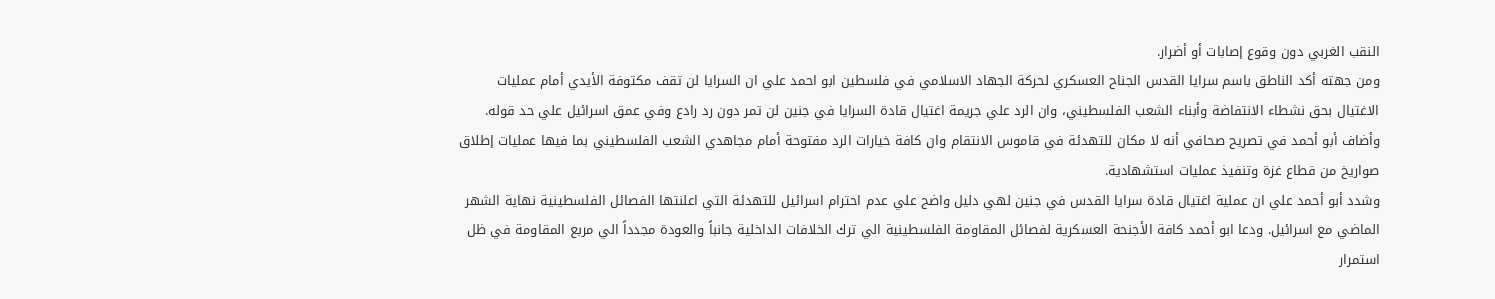النقب الغربي دون وقوع إصابات أو أضرار.
ومن جهته أكد الناطق باسم سرايا القدس الجناح العسكري لحركة الجهاد الاسلامي في فلسطين ابو احمد علي ان السرايا لن تقف مكتوفة الأيدي أمام عمليات الاغتيال بحق نشطاء الانتفاضة وأبناء الشعب الفلسطيني، وان الرد علي جريمة اغتيال قادة السرايا في جنين لن تمر دون رد رادع وفي عمق اسرائيل علي حد قوله.
وأضاف أبو أحمد في تصريح صحافي أنه لا مكان للتهدئة في قاموس الانتقام وان كافة خيارات الرد مفتوحة أمام مجاهدي الشعب الفلسطيني بما فيها عمليات إطلاق صواريخ من قطاع غزة وتنفيذ عمليات استشهادية.
وشدد أبو أحمد علي ان عملية اغتيال قادة سرايا القدس في جنين لهي دليل واضح علي عدم احترام اسرائيل للتهدئة التي اعلنتها الفصائل الفلسطينية نهاية الشهر الماضي مع اسرائيل. ودعا ابو أحمد كافة الأجنحة العسكرية لفصائل المقاومة الفلسطينية الي ترك الخلافات الداخلية جانباً والعودة مجدداً الي مربع المقاومة في ظل استمرار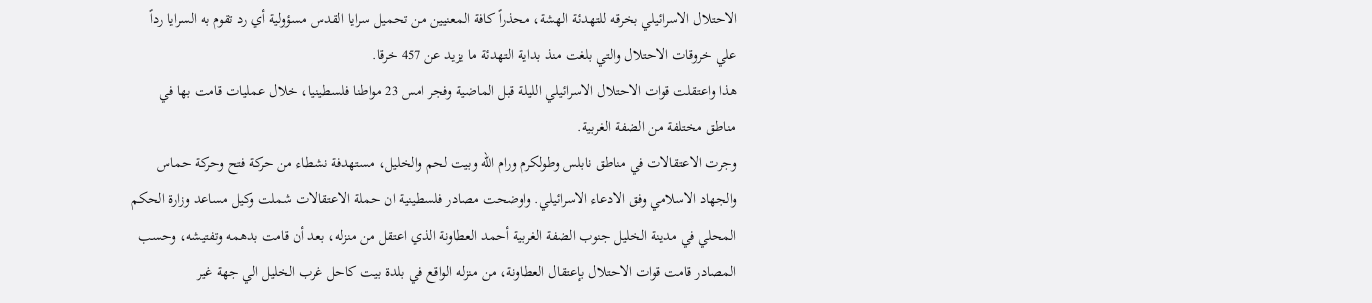الاحتلال الاسرائيلي بخرقه للتهدئة الهشة، محذراً كافة المعنيين من تحميل سرايا القدس مسؤولية أي رد تقوم به السرايا رداً علي خروقات الاحتلال والتي بلغت منذ بداية التهدئة ما يزيد عن 457 خرقا.
هذا واعتقلت قوات الاحتلال الاسرائيلي الليلة قبل الماضية وفجر امس 23 مواطنا فلسطينيا، خلال عمليات قامت بها في مناطق مختلفة من الضفة الغربية.
وجرت الاعتقالات في مناطق نابلس وطولكرم ورام الله وبيت لحم والخليل، مستهدفة نشطاء من حركة فتح وحركة حماس والجهاد الاسلامي وفق الادعاء الاسرائيلي. واوضحت مصادر فلسطينية ان حملة الاعتقالات شملت وكيل مساعد وزارة الحكم المحلي في مدينة الخليل جنوب الضفة الغربية أحمد العطاونة الذي اعتقل من منزله، بعد أن قامت بدهمه وتفتيشه، وحسب المصادر قامت قوات الاحتلال بإعتقال العطاونة، من منزله الواقع في بلدة بيت كاحل غرب الخليل الي جهة غير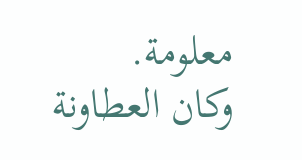معلومة.
وكان العطاونة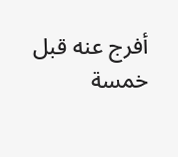أفرج عنه قبل خمسة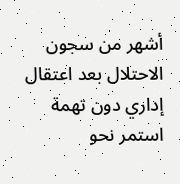أشهر من سجون الاحتلال بعد اعتقال إداري دون تهمة استمر نحو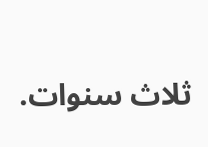ثلاث سنوات.